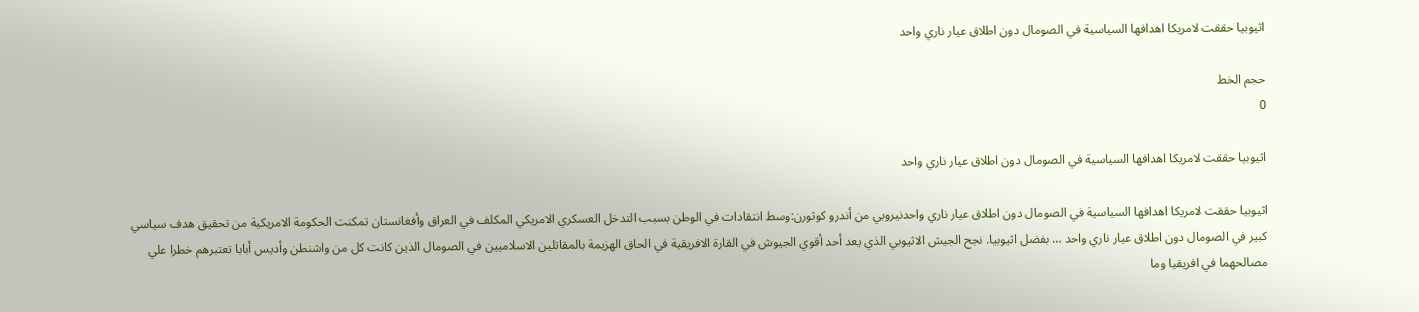اثيوبيا حققت لامريكا اهدافها السياسية في الصومال دون اطلاق عيار ناري واحد

حجم الخط
0

اثيوبيا حققت لامريكا اهدافها السياسية في الصومال دون اطلاق عيار ناري واحد

اثيوبيا حققت لامريكا اهدافها السياسية في الصومال دون اطلاق عيار ناري واحدنيروبي من أندرو كوثورن:وسط انتقادات في الوطن بسبب التدخل العسكري الامريكي المكلف في العراق وأفغانستان تمكنت الحكومة الامريكية من تحقيق هدف سياسي كبير في الصومال دون اطلاق عيار ناري واحد … بفضل اثيوبيا. نجح الجيش الاثيوبي الذي يعد أحد أقوي الجيوش في القارة الافريقية في الحاق الهزيمة بالمقاتلين الاسلاميين في الصومال الذين كانت كل من واشنطن وأديس أبابا تعتبرهم خطرا علي مصالحهما في افريقيا وما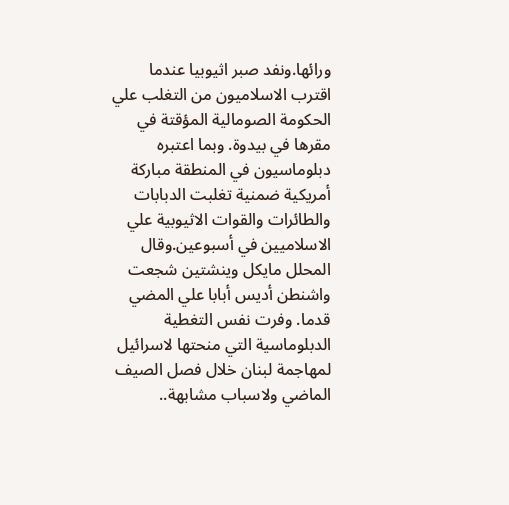ورائها.ونفد صبر اثيوبيا عندما اقترب الاسلاميون من التغلب علي الحكومة الصومالية المؤقتة في مقرها في بيدوة. وبما اعتبره دبلوماسيون في المنطقة مباركة أمريكية ضمنية تغلبت الدبابات والطائرات والقوات الاثيوبية علي الاسلاميين في أسبوعين.وقال المحلل مايكل وينشتين شجعت واشنطن أديس أبابا علي المضي قدما. وفرت نفس التغطية الدبلوماسية التي منحتها لاسرائيل لمهاجمة لبنان خلال فصل الصيف الماضي ولاسباب مشابهة..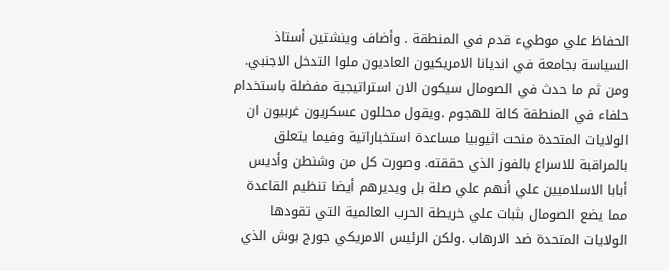الحفاظ علي موطيء قدم في المنطقة . وأضاف وينشتين أستاذ السياسة بجامعة في انديانا الامريكيون العاديون ملوا التدخل الاجنبي. ومن ثم ما حدث في الصومال سيكون الان استراتيجية مفضلة باستخدام حلفاء في المنطقة كالة للهجوم .ويقول محللون عسكريون غربيون ان الولايات المتحدة منحت اثيوبيا مساعدة استخباراتية وفيما يتعلق بالمراقبة للاسراع بالفوز الذي حققته. وصورت كل من وشنطن وأديس أبابا الاسلاميين علي أنهم علي صلة بل ويديرهم أيضا تنظيم القاعدة مما يضع الصومال بثبات علي خريطة الحرب العالمية التي تقودها الولايات المتحدة ضد الارهاب .ولكن الرئيس الامريكي جورج بوش الذي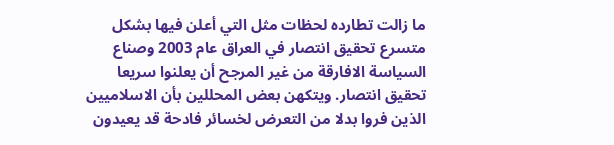ما زالت تطارده لحظات مثل التي أعلن فيها بشكل متسرع تحقيق انتصار في العراق عام 2003 وصناع السياسة الافارقة من غير المرجح أن يعلنوا سريعا تحقيق انتصار. ويتكهن بعض المحللين بأن الاسلاميين الذين فروا بدلا من التعرض لخسائر فادحة قد يعيدون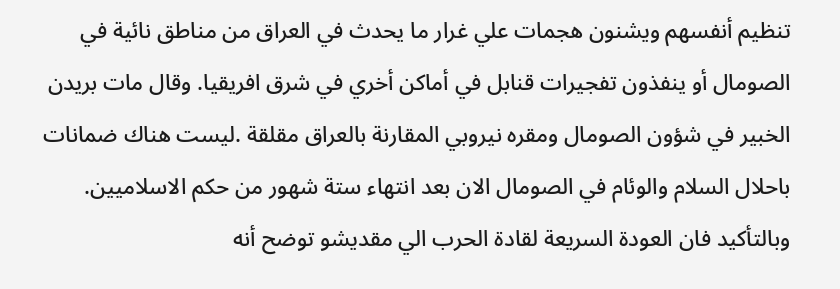تنظيم أنفسهم ويشنون هجمات علي غرار ما يحدث في العراق من مناطق نائية في الصومال أو ينفذون تفجيرات قنابل في أماكن أخري في شرق افريقيا. وقال مات بريدن الخبير في شؤون الصومال ومقره نيروبي المقارنة بالعراق مقلقة .ليست هناك ضمانات باحلال السلام والوئام في الصومال الان بعد انتهاء ستة شهور من حكم الاسلاميين. وبالتأكيد فان العودة السريعة لقادة الحرب الي مقديشو توضح أنه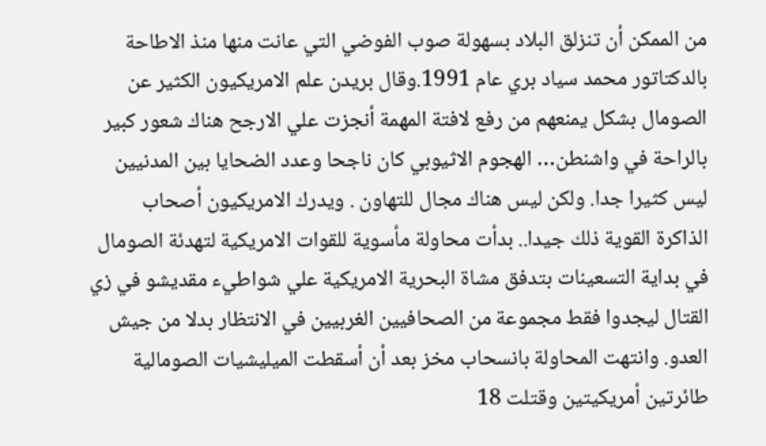من الممكن أن تنزلق البلاد بسهولة صوب الفوضي التي عانت منها منذ الاطاحة بالدكتاتور محمد سياد بري عام 1991.وقال بريدن علم الامريكيون الكثير عن الصومال بشكل يمنعهم من رفع لافتة المهمة أنجزت علي الارجح هناك شعور كبير بالراحة في واشنطن… الهجوم الاثيوبي كان ناجحا وعدد الضحايا بين المدنيين ليس كثيرا جدا. ولكن ليس هناك مجال للتهاون . ويدرك الامريكيون أصحاب الذاكرة القوية ذلك جيدا.. بدأت محاولة مأسوية للقوات الامريكية لتهدئة الصومال في بداية التسعينات بتدفق مشاة البحرية الامريكية علي شواطيء مقديشو في زي القتال ليجدوا فقط مجموعة من الصحافيين الغربيين في الانتظار بدلا من جيش العدو. وانتهت المحاولة بانسحاب مخز بعد أن أسقطت الميليشيات الصومالية طائرتين أمريكيتين وقتلت 18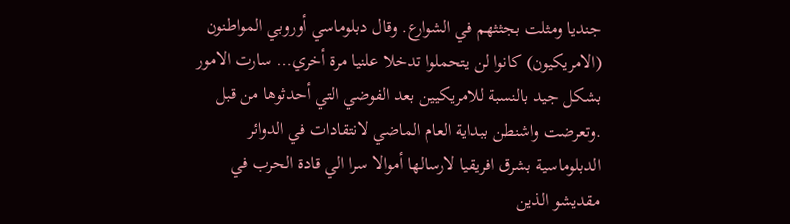جنديا ومثلت بجثثهم في الشوارع. وقال دبلوماسي أوروبي المواطنون (الامريكيون) كانوا لن يتحملوا تدخلا علنيا مرة أخري… سارت الامور بشكل جيد بالنسبة للامريكيين بعد الفوضي التي أحدثوها من قبل .وتعرضت واشنطن ببداية العام الماضي لانتقادات في الدوائر الدبلوماسية بشرق افريقيا لارسالها أموالا سرا الي قادة الحرب في مقديشو الذين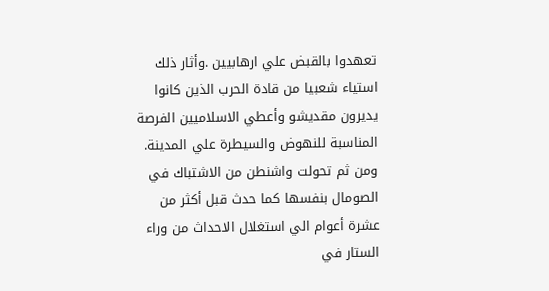تعهدوا بالقبض علي ارهابيين .وأثار ذلك استياء شعبيا من قادة الحرب الذين كانوا يديرون مقديشو وأعطي الاسلاميين الفرصة المناسبة للنهوض والسيطرة علي المدينة. ومن ثم تحولت واشنطن من الاشتباك في الصومال بنفسها كما حدث قبل أكثر من عشرة أعوام الي استغلال الاحداث من وراء الستار في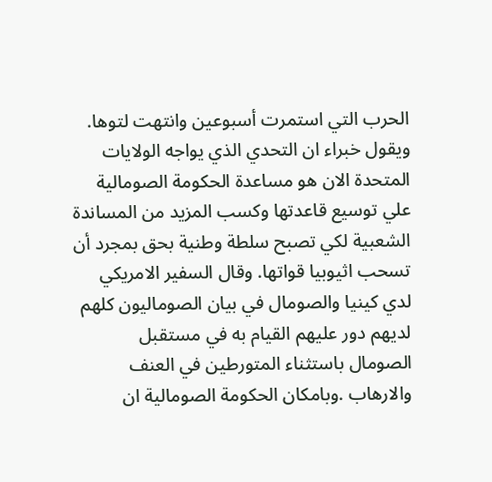الحرب التي استمرت أسبوعين وانتهت لتوها. ويقول خبراء ان التحدي الذي يواجه الولايات المتحدة الان هو مساعدة الحكومة الصومالية علي توسيع قاعدتها وكسب المزيد من المساندة الشعبية لكي تصبح سلطة وطنية بحق بمجرد أن تسحب اثيوبيا قواتها. وقال السفير الامريكي لدي كينيا والصومال في بيان الصوماليون كلهم لديهم دور عليهم القيام به في مستقبل الصومال باستثناء المتورطين في العنف والارهاب .وبامكان الحكومة الصومالية ان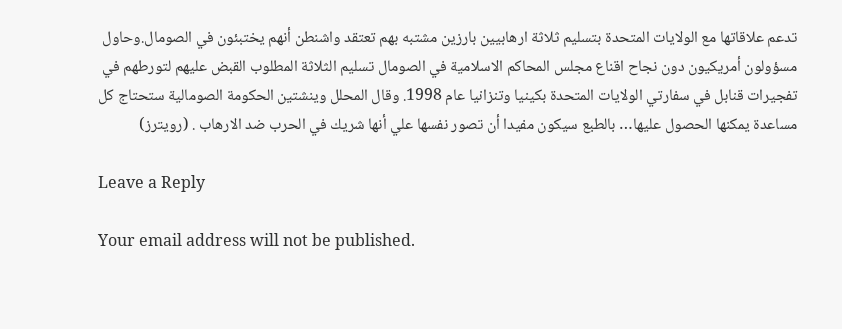تدعم علاقاتها مع الولايات المتحدة بتسليم ثلاثة ارهابيين بارزين مشتبه بهم تعتقد واشنطن أنهم يختبئون في الصومال.وحاول مسؤولون أمريكيون دون نجاح اقناع مجلس المحاكم الاسلامية في الصومال تسليم الثلاثة المطلوب القبض عليهم لتورطهم في تفجيرات قنابل في سفارتي الولايات المتحدة بكينيا وتنزانيا عام 1998. وقال المحلل وينشتين الحكومة الصومالية ستحتاج كل مساعدة يمكنها الحصول عليها… بالطبع سيكون مفيدا أن تصور نفسها علي أنها شريك في الحرب ضد الارهاب . (رويترز)

Leave a Reply

Your email address will not be published.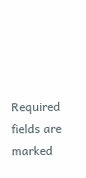Required fields are marked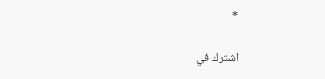*

اشترك في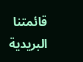قائمتنا البريدية